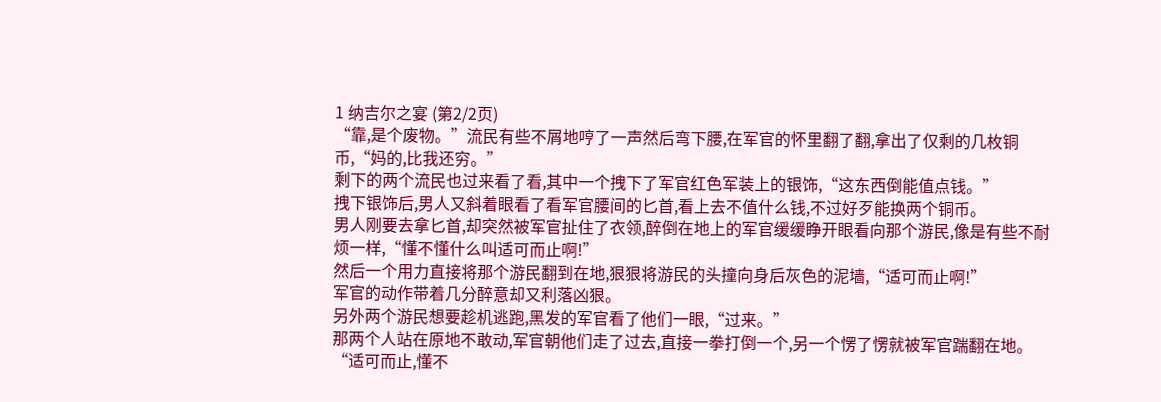1 纳吉尔之宴 (第2/2页)
“靠,是个废物。”流民有些不屑地哼了一声然后弯下腰,在军官的怀里翻了翻,拿出了仅剩的几枚铜币,“妈的,比我还穷。”
剩下的两个流民也过来看了看,其中一个拽下了军官红色军装上的银饰,“这东西倒能值点钱。”
拽下银饰后,男人又斜着眼看了看军官腰间的匕首,看上去不值什么钱,不过好歹能换两个铜币。
男人刚要去拿匕首,却突然被军官扯住了衣领,醉倒在地上的军官缓缓睁开眼看向那个游民,像是有些不耐烦一样,“懂不懂什么叫适可而止啊!”
然后一个用力直接将那个游民翻到在地,狠狠将游民的头撞向身后灰色的泥墙,“适可而止啊!”
军官的动作带着几分醉意却又利落凶狠。
另外两个游民想要趁机逃跑,黑发的军官看了他们一眼,“过来。”
那两个人站在原地不敢动,军官朝他们走了过去,直接一拳打倒一个,另一个愣了愣就被军官踹翻在地。
“适可而止,懂不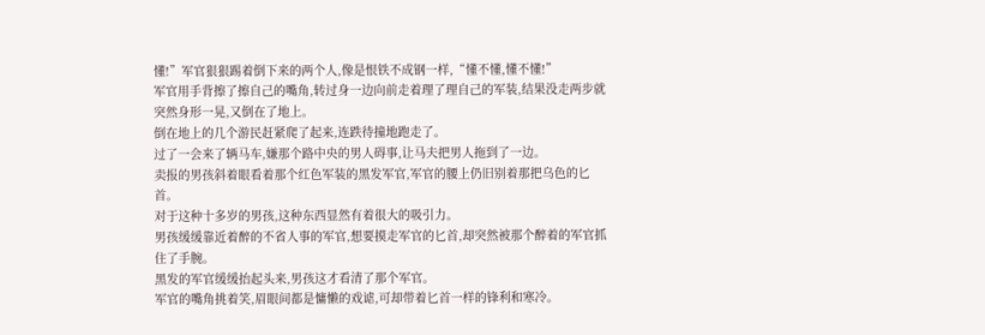懂!”军官狠狠踢着倒下来的两个人,像是恨铁不成钢一样,“懂不懂,懂不懂!”
军官用手背擦了擦自己的嘴角,转过身一边向前走着理了理自己的军装,结果没走两步就突然身形一晃,又倒在了地上。
倒在地上的几个游民赶紧爬了起来,连跌待撞地跑走了。
过了一会来了辆马车,嫌那个路中央的男人碍事,让马夫把男人拖到了一边。
卖报的男孩斜着眼看着那个红色军装的黑发军官,军官的腰上仍旧别着那把乌色的匕首。
对于这种十多岁的男孩,这种东西显然有着很大的吸引力。
男孩缓缓靠近着醉的不省人事的军官,想要摸走军官的匕首,却突然被那个醉着的军官抓住了手腕。
黑发的军官缓缓抬起头来,男孩这才看清了那个军官。
军官的嘴角挑着笑,眉眼间都是慵懒的戏谑,可却带着匕首一样的锋利和寒冷。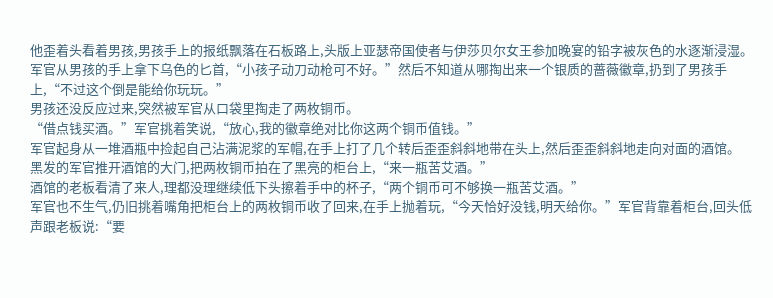他歪着头看着男孩,男孩手上的报纸飘落在石板路上,头版上亚瑟帝国使者与伊莎贝尔女王参加晚宴的铅字被灰色的水逐渐浸湿。
军官从男孩的手上拿下乌色的匕首,“小孩子动刀动枪可不好。”然后不知道从哪掏出来一个银质的蔷薇徽章,扔到了男孩手上,“不过这个倒是能给你玩玩。”
男孩还没反应过来,突然被军官从口袋里掏走了两枚铜币。
“借点钱买酒。”军官挑着笑说,“放心,我的徽章绝对比你这两个铜币值钱。”
军官起身从一堆酒瓶中捡起自己沾满泥浆的军帽,在手上打了几个转后歪歪斜斜地带在头上,然后歪歪斜斜地走向对面的酒馆。
黑发的军官推开酒馆的大门,把两枚铜币拍在了黑亮的柜台上,“来一瓶苦艾酒。”
酒馆的老板看清了来人,理都没理继续低下头擦着手中的杯子,“两个铜币可不够换一瓶苦艾酒。”
军官也不生气,仍旧挑着嘴角把柜台上的两枚铜币收了回来,在手上抛着玩,“今天恰好没钱,明天给你。”军官背靠着柜台,回头低声跟老板说:“要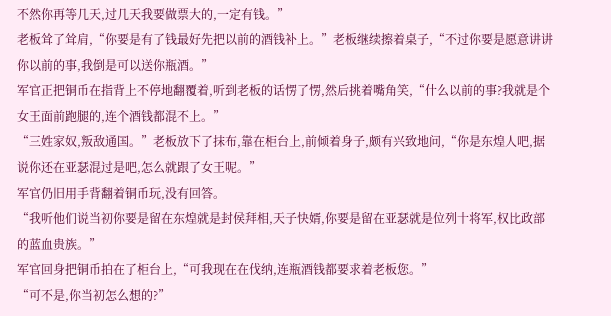不然你再等几天,过几天我要做票大的,一定有钱。”
老板耸了耸肩,“你要是有了钱最好先把以前的酒钱补上。”老板继续擦着桌子,“不过你要是愿意讲讲你以前的事,我倒是可以送你瓶酒。”
军官正把铜币在指背上不停地翻覆着,听到老板的话愣了愣,然后挑着嘴角笑,“什么以前的事?我就是个女王面前跑腿的,连个酒钱都混不上。”
“三姓家奴,叛敌通国。”老板放下了抹布,靠在柜台上,前倾着身子,颇有兴致地问,“你是东煌人吧,据说你还在亚瑟混过是吧,怎么就跟了女王呢。”
军官仍旧用手背翻着铜币玩,没有回答。
“我听他们说当初你要是留在东煌就是封侯拜相,天子快婿,你要是留在亚瑟就是位列十将军,权比政部的蓝血贵族。”
军官回身把铜币拍在了柜台上,“可我现在在伐纳,连瓶酒钱都要求着老板您。”
“可不是,你当初怎么想的?”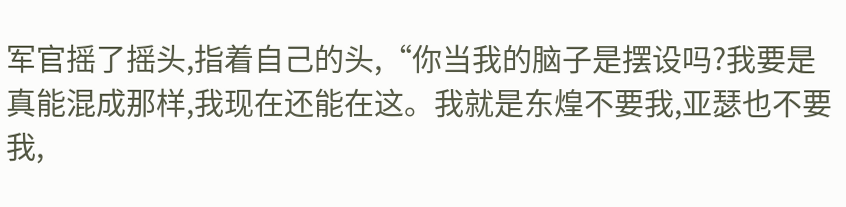军官摇了摇头,指着自己的头,“你当我的脑子是摆设吗?我要是真能混成那样,我现在还能在这。我就是东煌不要我,亚瑟也不要我,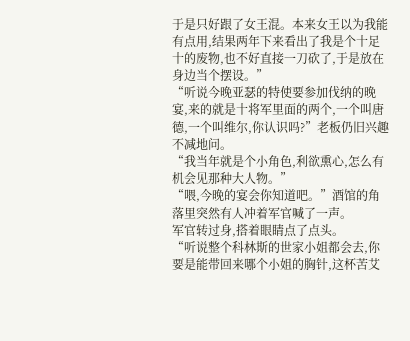于是只好跟了女王混。本来女王以为我能有点用,结果两年下来看出了我是个十足十的废物,也不好直接一刀砍了,于是放在身边当个摆设。”
“听说今晚亚瑟的特使要参加伐纳的晚宴,来的就是十将军里面的两个,一个叫唐德,一个叫维尔,你认识吗?”老板仍旧兴趣不减地问。
“我当年就是个小角色,利欲熏心,怎么有机会见那种大人物。”
“喂,今晚的宴会你知道吧。”酒馆的角落里突然有人冲着军官喊了一声。
军官转过身,搭着眼睛点了点头。
“听说整个科林斯的世家小姐都会去,你要是能带回来哪个小姐的胸针,这杯苦艾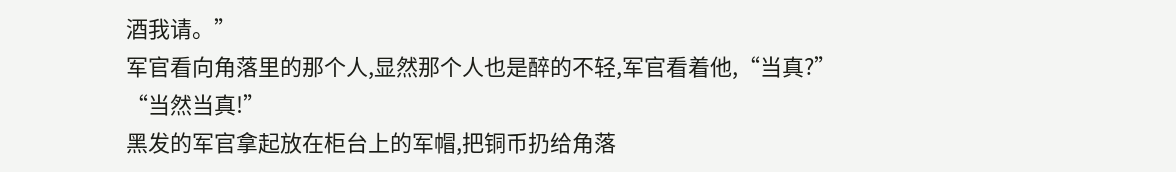酒我请。”
军官看向角落里的那个人,显然那个人也是醉的不轻,军官看着他,“当真?”
“当然当真!”
黑发的军官拿起放在柜台上的军帽,把铜币扔给角落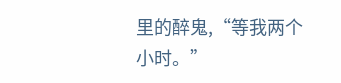里的醉鬼,“等我两个小时。”